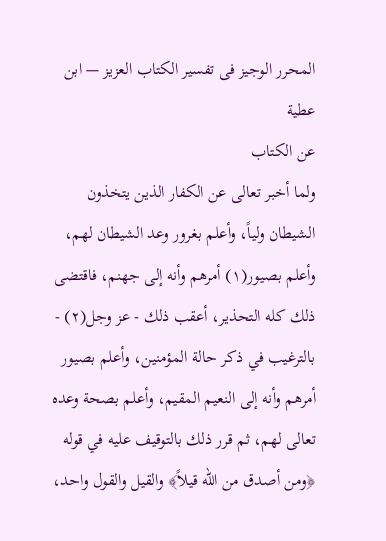المحرر الوجيز فى تفسير الكتاب العزيز — ابن عطية
عن الكتاب
ولما أخبر تعالى عن الكفار الذين يتخذون الشيطان ولياً، وأعلم بغرور وعد الشيطان لهم، وأعلم بصيور(١) أمرهم وأنه إلى جهنم، فاقتضى ذلك كله التحذير، أعقب ذلك - عز وجل(٢) - بالترغيب في ذكر حالة المؤمنين، وأعلم بصيور أمرهم وأنه إلى النعيم المقيم، وأعلم بصحة وعده تعالى لهم، ثم قرر ذلك بالتوقيف عليه في قوله ﴿ومن أصدق من الله قيلاً﴾ والقيل والقول واحد،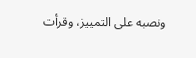ونصبه على التمييز، وقرأت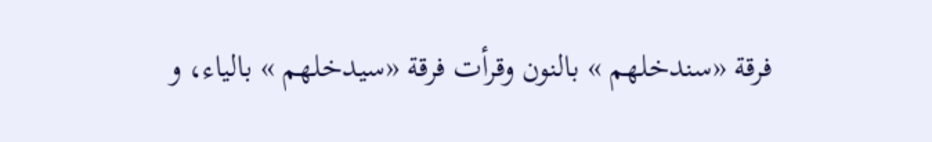فرقة «سندخلهم » بالنون وقرأت فرقة «سيدخلهم » بالياء، و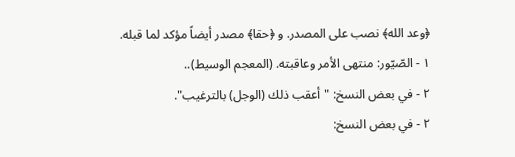﴿وعد الله﴾ نصب على المصدر. و ﴿حقا﴾ مصدر أيضاً مؤكد لما قبله.
١ - الصّيّور: منتهى الأمر وعاقبته. (المعجم الوسيط)..
٢ - في بعض النسخ: "أعقب ذلك (الوجل) بالترغيب".
٢ - في بعض النسخ: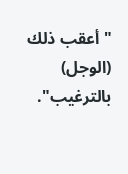"أعقب ذلك (الوجل) بالترغيب".